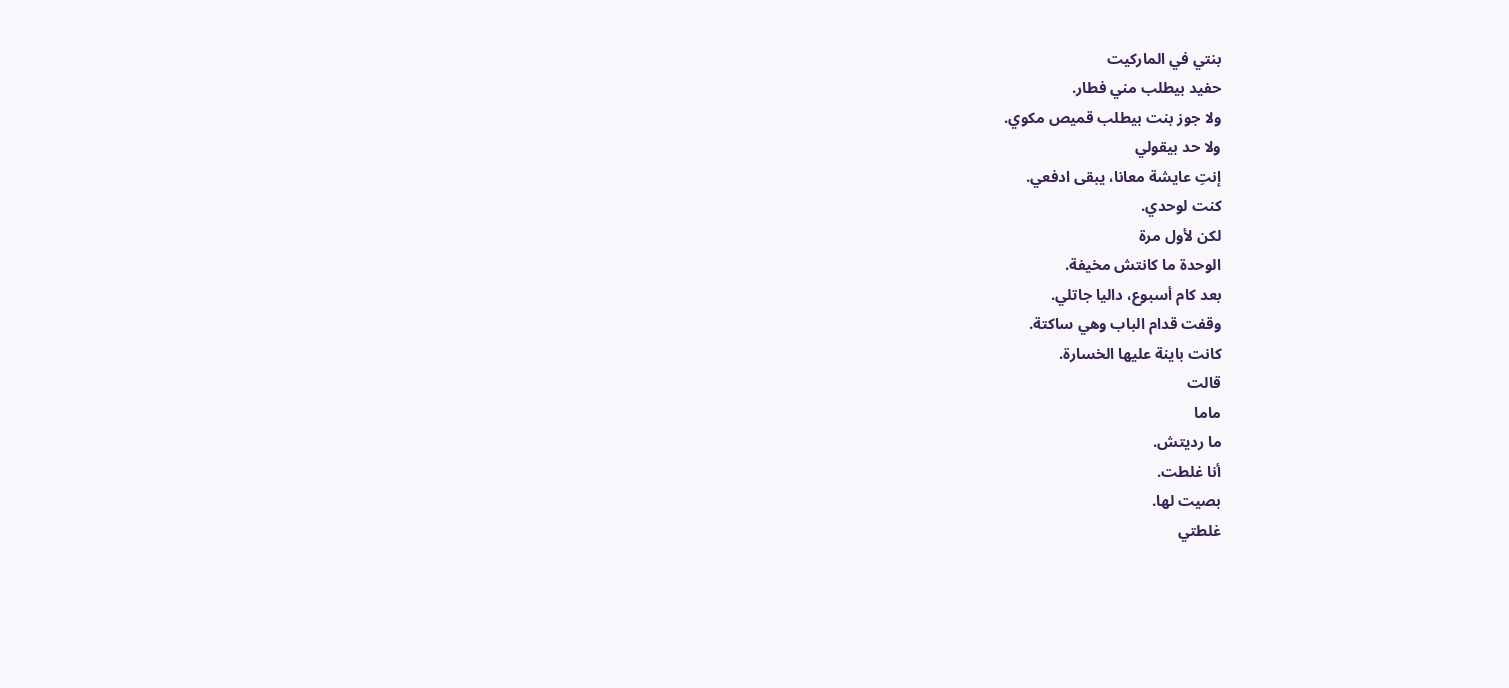بنتي في الماركيت
حفيد بيطلب مني فطار.
ولا جوز بنت بيطلب قميص مكوي.
ولا حد بيقولي
إنتِ عايشة معانا، يبقى ادفعي.
كنت لوحدي.
لكن لأول مرة
الوحدة ما كانتش مخيفة.
بعد كام أسبوع، داليا جاتلي.
وقفت قدام الباب وهي ساكتة.
كانت باينة عليها الخسارة.
قالت
ماما
ما رديتش.
أنا غلطت.
بصيت لها.
غلطتي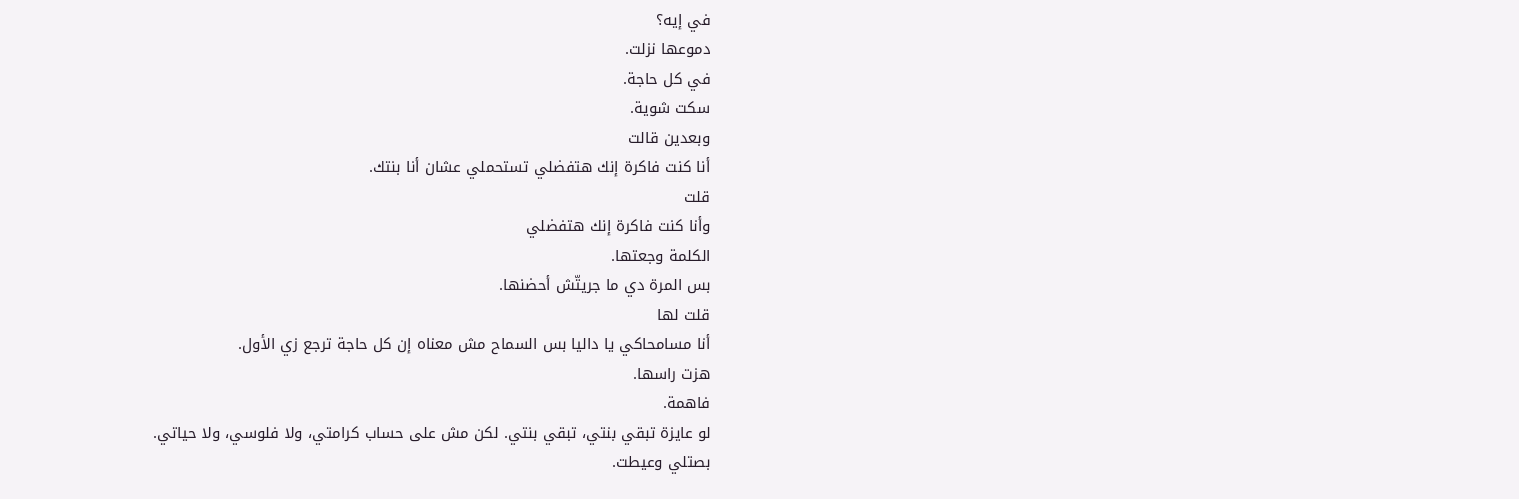في إيه؟
دموعها نزلت.
في كل حاجة.
سكت شوية.
وبعدين قالت
أنا كنت فاكرة إنك هتفضلي تستحملي عشان أنا بنتك.
قلت
وأنا كنت فاكرة إنك هتفضلي
الكلمة وجعتها.
بس المرة دي ما جريتّش أحضنها.
قلت لها
أنا مسامحاكي يا داليا بس السماح مش معناه إن كل حاجة ترجع زي الأول.
هزت راسها.
فاهمة.
لو عايزة تبقي بنتي، تبقي بنتي. لكن مش على حساب كرامتي، ولا فلوسي، ولا حياتي.
بصتلي وعيطت.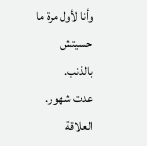وأنا لأول مرة ما حسيتش بالذنب.
عدت شهور.
العلاقة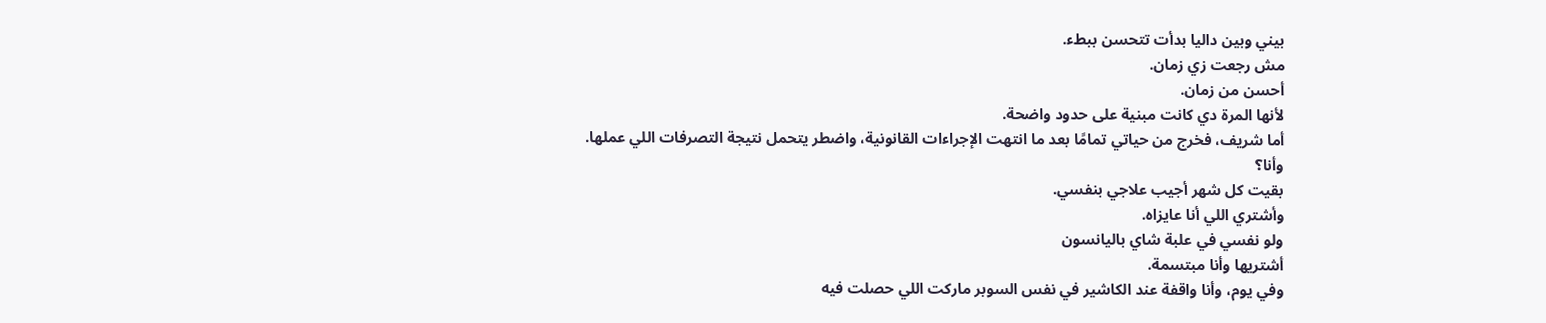بيني وبين داليا بدأت تتحسن ببطء.
مش رجعت زي زمان.
أحسن من زمان.
لأنها المرة دي كانت مبنية على حدود واضحة.
أما شريف، فخرج من حياتي تمامًا بعد ما انتهت الإجراءات القانونية، واضطر يتحمل نتيجة التصرفات اللي عملها.
وأنا؟
بقيت كل شهر أجيب علاجي بنفسي.
وأشتري اللي أنا عايزاه.
ولو نفسي في علبة شاي باليانسون
أشتريها وأنا مبتسمة.
وفي يوم، وأنا واقفة عند الكاشير في نفس السوبر ماركت اللي حصلت فيه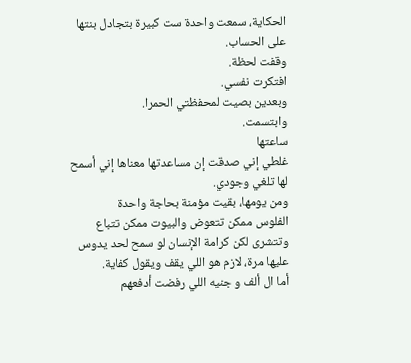الحكاية، سمعت واحدة ست كبيرة بتجادل بنتها على الحساب.
وقفت لحظة.
افتكرت نفسي.
وبعدين بصيت لمحفظتي الحمرا.
وابتسمت.
ساعتها
غلطي إني صدقت إن مساعدتها معناها إني أسمح لها تلغي وجودي.
ومن يومها، بقيت مؤمنة بحاجة واحدة
الفلوس ممكن تتعوض والبيوت ممكن تتباع وتتشرى لكن كرامة الإنسان لو سمح لحد يدوس عليها مرة، لازم هو اللي يقف ويقول كفاية.
أما ال ألف و جنيه اللي رفضت أدفعهم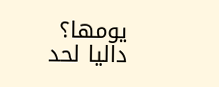يومها؟
داليا لحد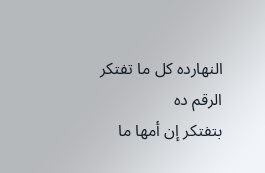النهارده كل ما تفتكر الرقم ده
بتفتكر إن أمها ما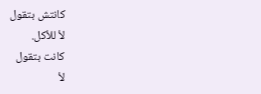كانتش بتقول
لأ للأكل.
كانت بتقول
لأ